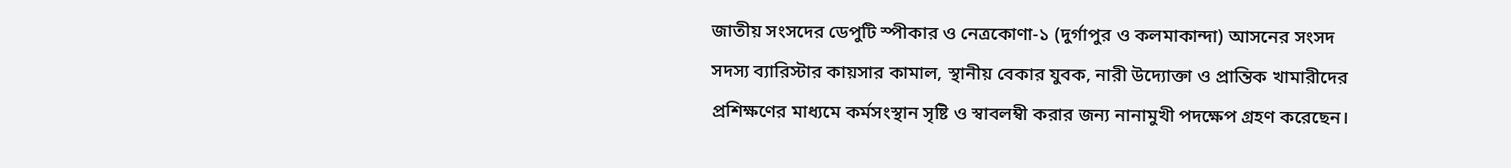জাতীয় সংসদের ডেপুটি স্পীকার ও নেত্রকোণা-১ (দুর্গাপুর ও কলমাকান্দা) আসনের সংসদ সদস্য ব্যারিস্টার কায়সার কামাল, স্থানীয় বেকার যুবক, নারী উদ্যোক্তা ও প্রান্তিক খামারীদের প্রশিক্ষণের মাধ্যমে কর্মসংস্থান সৃষ্টি ও স্বাবলম্বী করার জন্য নানামুখী পদক্ষেপ গ্রহণ করেছেন।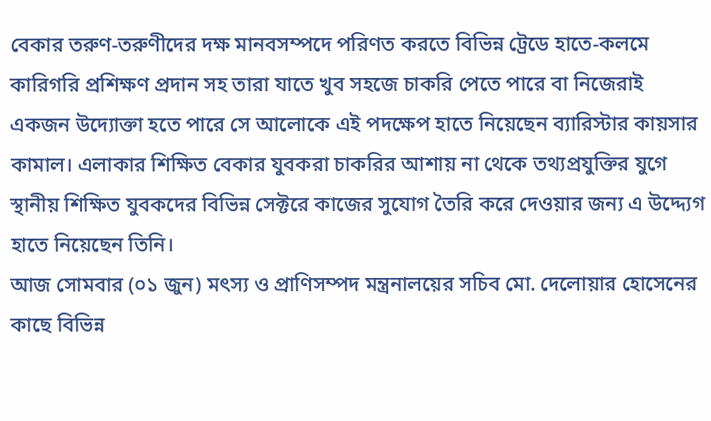বেকার তরুণ-তরুণীদের দক্ষ মানবসম্পদে পরিণত করতে বিভিন্ন ট্রেডে হাতে-কলমে কারিগরি প্রশিক্ষণ প্রদান সহ তারা যাতে খুব সহজে চাকরি পেতে পারে বা নিজেরাই একজন উদ্যোক্তা হতে পারে সে আলোকে এই পদক্ষেপ হাতে নিয়েছেন ব্যারিস্টার কায়সার কামাল। এলাকার শিক্ষিত বেকার যুবকরা চাকরির আশায় না থেকে তথ্যপ্রযুক্তির যুগে স্থানীয় শিক্ষিত যুবকদের বিভিন্ন সেক্টরে কাজের সুযোগ তৈরি করে দেওয়ার জন্য এ উদ্দ্যেগ হাতে নিয়েছেন তিনি।
আজ সোমবার (০১ জুন) মৎস্য ও প্রাণিসম্পদ মন্ত্রনালয়ের সচিব মো. দেলোয়ার হোসেনের কাছে বিভিন্ন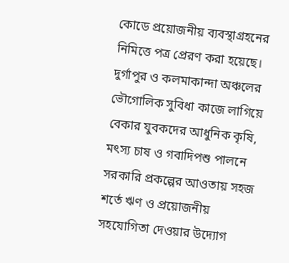কোডে প্রয়োজনীয় ব্যবস্থাগ্রহনের নিমিত্তে পত্র প্রেরণ করা হয়েছে।
দুর্গাপুর ও কলমাকান্দা অঞ্চলের ভৌগোলিক সুবিধা কাজে লাগিয়ে বেকার যুবকদের আধুনিক কৃষি, মৎস্য চাষ ও গবাদিপশু পালনে সরকারি প্রকল্পের আওতায় সহজ শর্তে ঋণ ও প্রয়োজনীয় সহযোগিতা দেওয়ার উদ্যোগ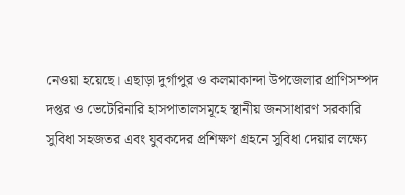নেওয়া হয়েছে। এছাড়া দুর্গাপুর ও কলমাকান্দা উপজেলার প্রাণিসম্পদ দপ্তর ও ভেটেরিনারি হাসপাতালসমূহে স্থানীয় জনসাধারণ সরকারি সুবিধা সহজতর এবং যুবকদের প্রশিক্ষণ গ্রহনে সুবিধা দেয়ার লক্ষ্যে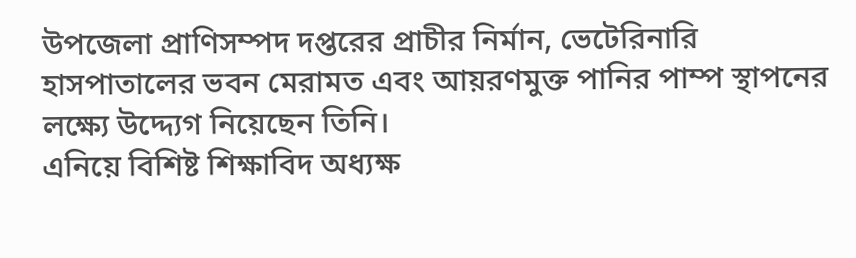উপজেলা প্রাণিসম্পদ দপ্তরের প্রাচীর নির্মান, ভেটেরিনারি হাসপাতালের ভবন মেরামত এবং আয়রণমুক্ত পানির পাম্প স্থাপনের লক্ষ্যে উদ্দ্যেগ নিয়েছেন তিনি।
এনিয়ে বিশিষ্ট শিক্ষাবিদ অধ্যক্ষ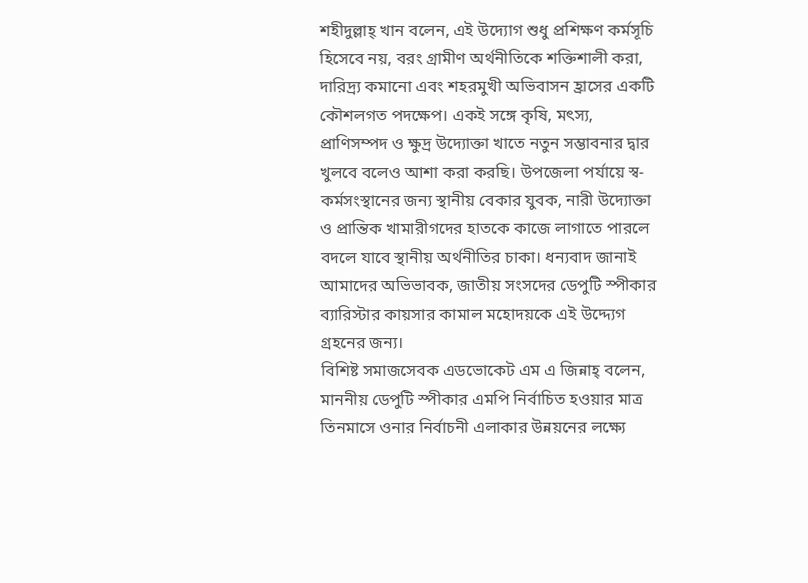শহীদুল্লাহ্ খান বলেন, এই উদ্যোগ শুধু প্রশিক্ষণ কর্মসূচি হিসেবে নয়, বরং গ্রামীণ অর্থনীতিকে শক্তিশালী করা, দারিদ্র্য কমানো এবং শহরমুখী অভিবাসন হ্রাসের একটি কৌশলগত পদক্ষেপ। একই সঙ্গে কৃষি, মৎস্য, প্রাণিসম্পদ ও ক্ষুদ্র উদ্যোক্তা খাতে নতুন সম্ভাবনার দ্বার খুলবে বলেও আশা করা করছি। উপজেলা পর্যায়ে স্ব-কর্মসংস্থানের জন্য স্থানীয় বেকার যুবক, নারী উদ্যোক্তা ও প্রান্তিক খামারীগদের হাতকে কাজে লাগাতে পারলে বদলে যাবে স্থানীয় অর্থনীতির চাকা। ধন্যবাদ জানাই আমাদের অভিভাবক, জাতীয় সংসদের ডেপুটি স্পীকার ব্যারিস্টার কায়সার কামাল মহোদয়কে এই উদ্দ্যেগ গ্রহনের জন্য।
বিশিষ্ট সমাজসেবক এডভোকেট এম এ জিন্নাহ্ বলেন, মাননীয় ডেপুটি স্পীকার এমপি নির্বাচিত হওয়ার মাত্র তিনমাসে ওনার নির্বাচনী এলাকার উন্নয়নের লক্ষ্যে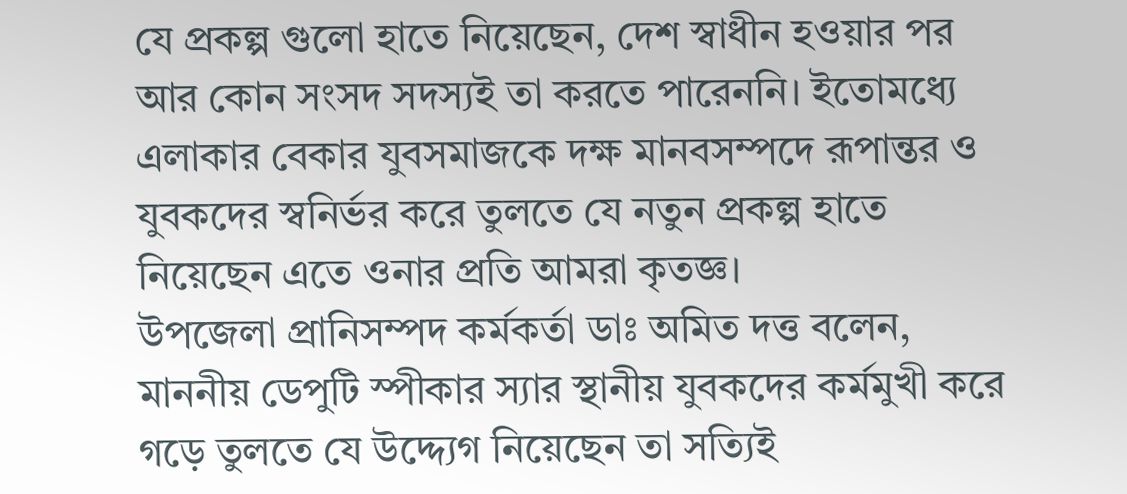যে প্রকল্প গুলো হাতে নিয়েছেন, দেশ স্বাধীন হওয়ার পর আর কোন সংসদ সদস্যই তা করতে পারেননি। ইতোমধ্যে এলাকার বেকার যুবসমাজকে দক্ষ মানবসম্পদে রূপান্তর ও যুবকদের স্বনির্ভর করে তুলতে যে নতুন প্রকল্প হাতে নিয়েছেন এতে ওনার প্রতি আমরা কৃতজ্ঞ।
উপজেলা প্রানিসম্পদ কর্মকর্তা ডাঃ অমিত দত্ত বলেন, মাননীয় ডেপুটি স্পীকার স্যার স্থানীয় যুবকদের কর্মমুখী করে গড়ে তুলতে যে উদ্দ্যেগ নিয়েছেন তা সত্যিই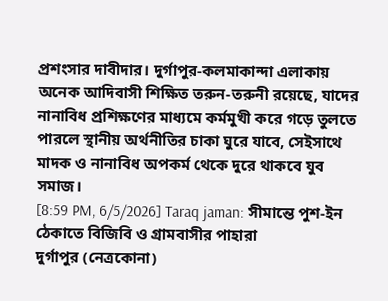প্রশংসার দাবীদার। দুর্গাপুর-কলমাকান্দা এলাকায় অনেক আদিবাসী শিক্ষিত তরুন-তরুনী রয়েছে, যাদের নানাবিধ প্রশিক্ষণের মাধ্যমে কর্মমুখী করে গড়ে তুলতে পারলে স্থানীয় অর্থনীতির চাকা ঘুরে যাবে, সেইসাথে মাদক ও নানাবিধ অপকর্ম থেকে দুরে থাকবে যুব সমাজ।
[8:59 PM, 6/5/2026] Taraq jaman: সীমান্তে পুশ-ইন ঠেকাতে বিজিবি ও গ্রামবাসীর পাহারা
দুর্গাপুর (নেত্রকোনা)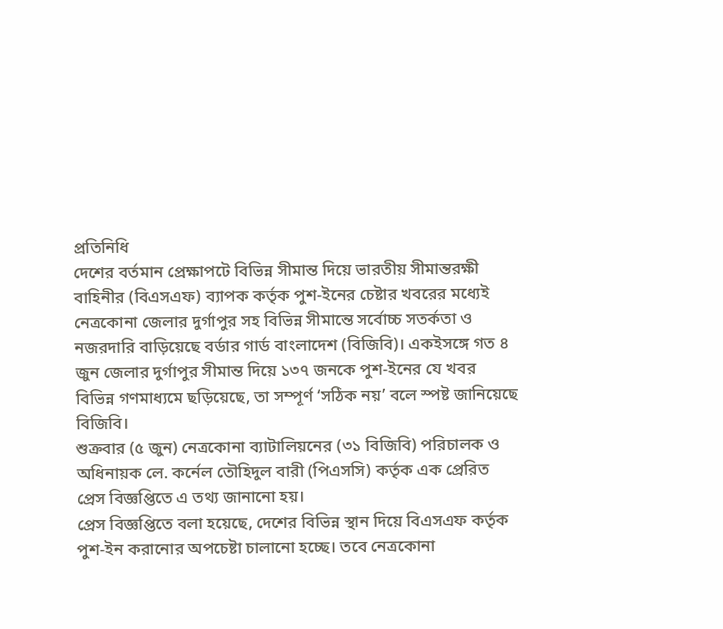প্রতিনিধি
দেশের বর্তমান প্রেক্ষাপটে বিভিন্ন সীমান্ত দিয়ে ভারতীয় সীমান্তরক্ষী বাহিনীর (বিএসএফ) ব্যাপক কর্তৃক পুশ-ইনের চেষ্টার খবরের মধ্যেই নেত্রকোনা জেলার দুর্গাপুর সহ বিভিন্ন সীমান্তে সর্বোচ্চ সতর্কতা ও নজরদারি বাড়িয়েছে বর্ডার গার্ড বাংলাদেশ (বিজিবি)। একইসঙ্গে গত ৪ জুন জেলার দুর্গাপুর সীমান্ত দিয়ে ১৩৭ জনকে পুশ-ইনের যে খবর বিভিন্ন গণমাধ্যমে ছড়িয়েছে, তা সম্পূর্ণ ‘সঠিক নয়’ বলে স্পষ্ট জানিয়েছে বিজিবি।
শুক্রবার (৫ জুন) নেত্রকোনা ব্যাটালিয়নের (৩১ বিজিবি) পরিচালক ও অধিনায়ক লে. কর্নেল তৌহিদুল বারী (পিএসসি) কর্তৃক এক প্রেরিত প্রেস বিজ্ঞপ্তিতে এ তথ্য জানানো হয়।
প্রেস বিজ্ঞপ্তিতে বলা হয়েছে, দেশের বিভিন্ন স্থান দিয়ে বিএসএফ কর্তৃক পুশ-ইন করানোর অপচেষ্টা চালানো হচ্ছে। তবে নেত্রকোনা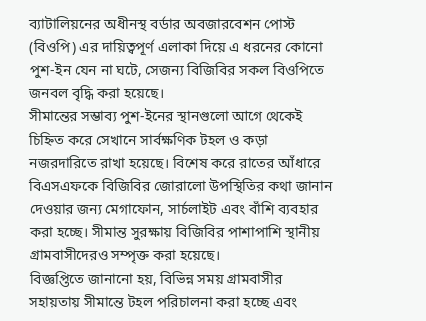ব্যাটালিয়নের অধীনস্থ বর্ডার অবজারবেশন পোস্ট (বিওপি) এর দায়িত্বপূর্ণ এলাকা দিয়ে এ ধরনের কোনো পুশ-ইন যেন না ঘটে, সেজন্য বিজিবির সকল বিওপিতে জনবল বৃদ্ধি করা হয়েছে।
সীমান্তের সম্ভাব্য পুশ-ইনের স্থানগুলো আগে থেকেই চিহ্নিত করে সেখানে সার্বক্ষণিক টহল ও কড়া নজরদারিতে রাখা হয়েছে। বিশেষ করে রাতের আঁধারে বিএসএফকে বিজিবির জোরালো উপস্থিতির কথা জানান দেওয়ার জন্য মেগাফোন, সার্চলাইট এবং বাঁশি ব্যবহার করা হচ্ছে। সীমান্ত সুরক্ষায় বিজিবির পাশাপাশি স্থানীয় গ্রামবাসীদেরও সম্পৃক্ত করা হয়েছে।
বিজ্ঞপ্তিতে জানানো হয়, বিভিন্ন সময় গ্রামবাসীর সহায়তায় সীমান্তে টহল পরিচালনা করা হচ্ছে এবং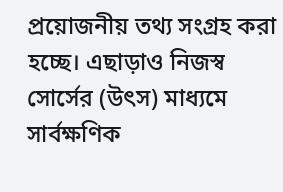প্রয়োজনীয় তথ্য সংগ্রহ করা হচ্ছে। এছাড়াও নিজস্ব সোর্সের (উৎস) মাধ্যমে সার্বক্ষণিক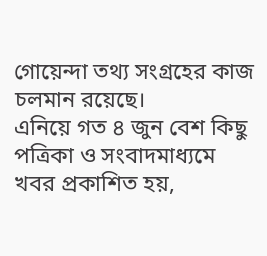গোয়েন্দা তথ্য সংগ্রহের কাজ চলমান রয়েছে।
এনিয়ে গত ৪ জুন বেশ কিছু পত্রিকা ও সংবাদমাধ্যমে খবর প্রকাশিত হয়,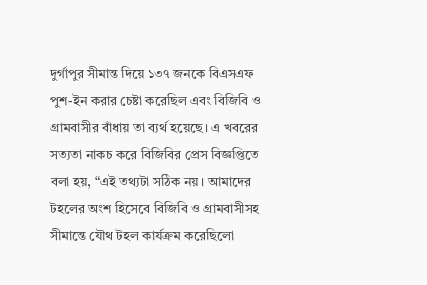দুর্গাপুর সীমান্ত দিয়ে ১৩৭ জনকে বিএসএফ পুশ-ইন করার চেষ্টা করেছিল এবং বিজিবি ও গ্রামবাসীর বাঁধায় তা ব্যর্থ হয়েছে। এ খবরের সত্যতা নাকচ করে বিজিবির প্রেস বিজ্ঞপ্তিতে বলা হয়, “এই তথ্যটা সঠিক নয়। আমাদের টহলের অংশ হিসেবে বিজিবি ও গ্রামবাসীসহ সীমান্তে যৌথ টহল কার্যক্রম করেছিলো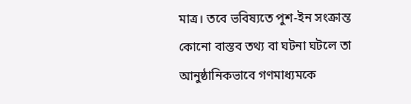মাত্র। তবে ভবিষ্যতে পুশ-ইন সংক্রান্ত কোনো বাস্তব তথ্য বা ঘটনা ঘটলে তা আনুষ্ঠানিকভাবে গণমাধ্যমকে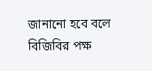জানানো হবে বলে বিজিবির পক্ষ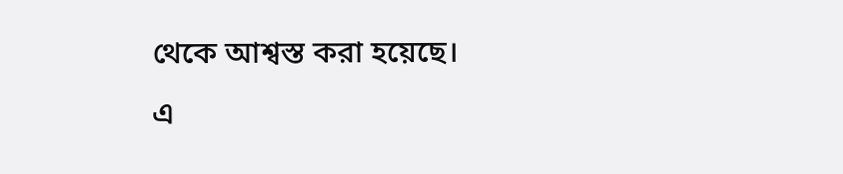থেকে আশ্বস্ত করা হয়েছে।
এ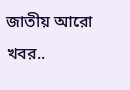জাতীয় আরো খবর..